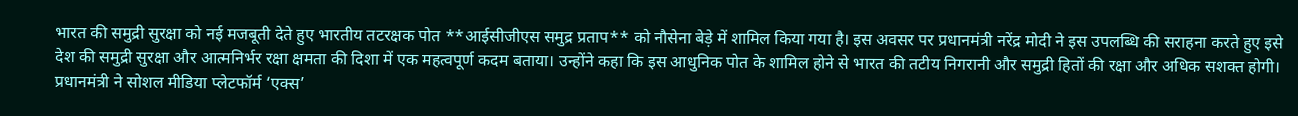भारत की समुद्री सुरक्षा को नई मजबूती देते हुए भारतीय तटरक्षक पोत **आईसीजीएस समुद्र प्रताप** को नौसेना बेड़े में शामिल किया गया है। इस अवसर पर प्रधानमंत्री नरेंद्र मोदी ने इस उपलब्धि की सराहना करते हुए इसे देश की समुद्री सुरक्षा और आत्मनिर्भर रक्षा क्षमता की दिशा में एक महत्वपूर्ण कदम बताया। उन्होंने कहा कि इस आधुनिक पोत के शामिल होने से भारत की तटीय निगरानी और समुद्री हितों की रक्षा और अधिक सशक्त होगी।
प्रधानमंत्री ने सोशल मीडिया प्लेटफॉर्म ‘एक्स’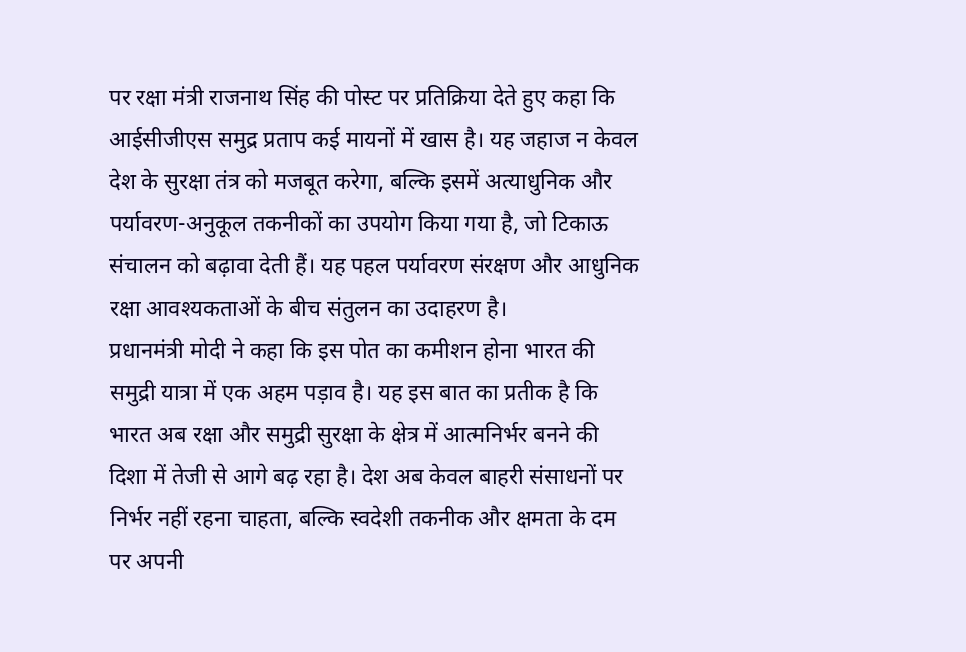पर रक्षा मंत्री राजनाथ सिंह की पोस्ट पर प्रतिक्रिया देते हुए कहा कि आईसीजीएस समुद्र प्रताप कई मायनों में खास है। यह जहाज न केवल देश के सुरक्षा तंत्र को मजबूत करेगा, बल्कि इसमें अत्याधुनिक और पर्यावरण-अनुकूल तकनीकों का उपयोग किया गया है, जो टिकाऊ संचालन को बढ़ावा देती हैं। यह पहल पर्यावरण संरक्षण और आधुनिक रक्षा आवश्यकताओं के बीच संतुलन का उदाहरण है।
प्रधानमंत्री मोदी ने कहा कि इस पोत का कमीशन होना भारत की समुद्री यात्रा में एक अहम पड़ाव है। यह इस बात का प्रतीक है कि भारत अब रक्षा और समुद्री सुरक्षा के क्षेत्र में आत्मनिर्भर बनने की दिशा में तेजी से आगे बढ़ रहा है। देश अब केवल बाहरी संसाधनों पर निर्भर नहीं रहना चाहता, बल्कि स्वदेशी तकनीक और क्षमता के दम पर अपनी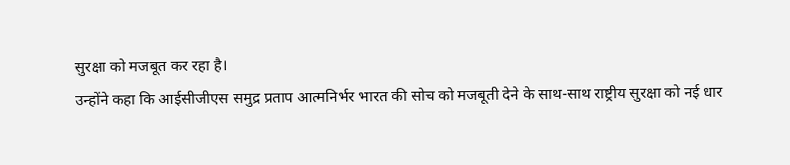सुरक्षा को मजबूत कर रहा है।
उन्होंने कहा कि आईसीजीएस समुद्र प्रताप आत्मनिर्भर भारत की सोच को मजबूती देने के साथ-साथ राष्ट्रीय सुरक्षा को नई धार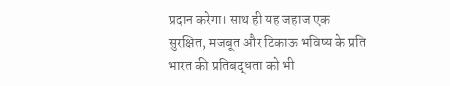प्रदान करेगा। साथ ही यह जहाज एक सुरक्षित, मजबूत और टिकाऊ भविष्य के प्रति भारत की प्रतिबद्धता को भी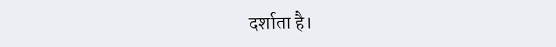दर्शाता है।